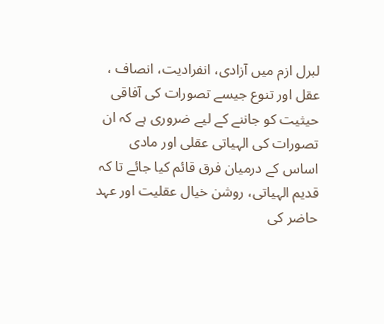لبرل ازم میں آزادی، انفرادیت، انصاف ، عقل اور تنوع جیسے تصورات کی آفاقی حیثیت کو جاننے کے لیے ضروری ہے کہ ان تصورات کی الہیاتی عقلی اور مادی اساس کے درمیان فرق قائم کیا جائے تا کہ قدیم الہیاتی، روشن خیال عقلیت اور عہد حاضر کی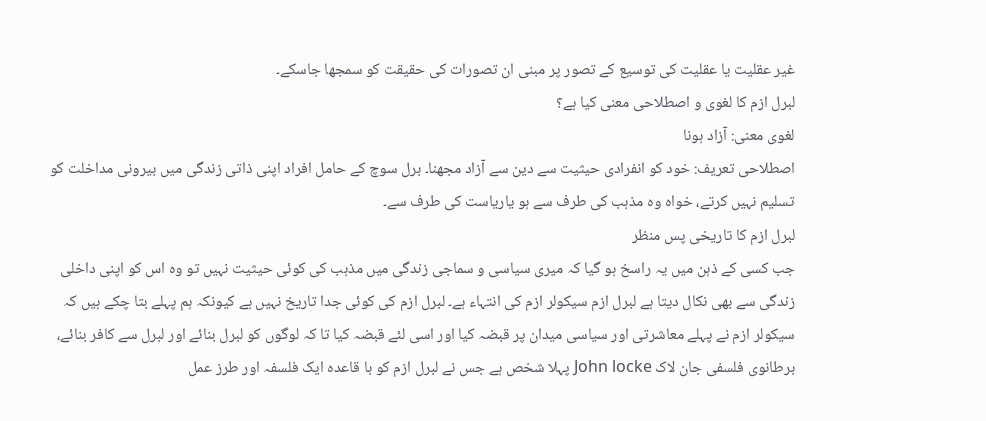غیر عقلیت یا عقلیت کی توسیع کے تصور پر مبنی ان تصورات کی حقیقت کو سمجھا جاسکے۔
لبرل ازم کا لغوی و اصطلاحی معنی کیا ہے؟
لغوی معنی: آزاد ہونا
اصطلاحی تعریف: خود کو انفرادی حیثیت سے دین سے آزاد مجھنا۔ برل سوچ کے حامل افراد اپنی ذاتی زندگی میں بیرونی مداخلت کو تسلیم نہیں کرتے، خواہ وہ مذہب کی طرف سے ہو یاریاست کی طرف سے۔
لبرل ازم کا تاریخی پس منظر
جب کسی کے ذہن میں یہ راسخ ہو گیا کہ میری سیاسی و سماجی زندگی میں مذہب کی کوئی حیثیت نہیں تو وہ اس کو اپنی داخلی زندگی سے بھی نکال دیتا ہے لبرل ازم سیکولر ازم کی انتہاء ہے۔ لبرل ازم کی کوئی جدا تاریخ نہیں ہے کیونکہ ہم پہلے بتا چکے ہیں کہ سیکولر ازم نے پہلے معاشرتی اور سیاسی میدان پر قبضہ کیا اور اسی لئے قبضہ کیا تا کہ لوگوں کو لبرل بنائے اور لبرل سے کافر بنائے، برطانوی فلسفی جان لاک John locke پہلا شخص ہے جس نے لبرل ازم کو با قاعدہ ایک فلسفہ اور طرز عمل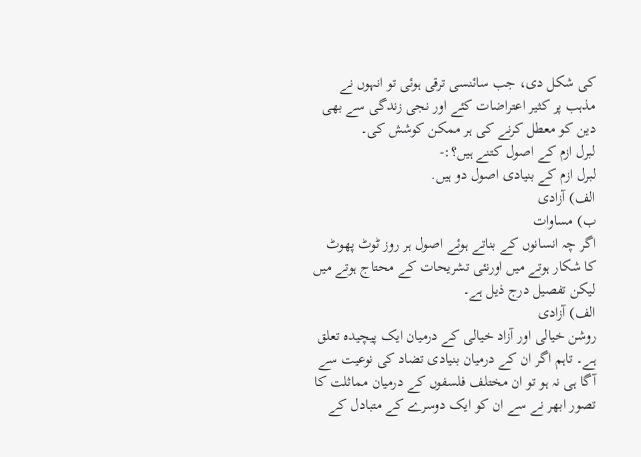کی شکل دی، جب سائنسی ترقی ہوئی تو انہوں نے مذہب پر کثیر اعتراضات کئے اور نجی زندگی سے بھی دین کو معطل کرنے کی ہر ممکن کوشش کی۔
لبرل ازم کے اصول کتنے ہیں؟:-
لبرل ازم کے بنیادی اصول دو ہیں.
الف) آزادی
ب) مساوات
اگر چہ انسانوں کے بناتے ہوئے اصول ہر روز ٹوٹ پھوٹ کا شکار ہوتے میں اورنئی تشریحات کے محتاج ہوتے میں لیکن تفصیل درج ذیل ہے۔
الف) آزادی
روشن خیالی اور آزاد خیالی کے درمیان ایک پیچیدہ تعلق ہے۔ تاہم اگر ان کے درمیان بنیادی تضاد کی نوعیت سے آگا ہی نہ ہو تو ان مختلف فلسفوں کے درمیان مماثلت کا تصور ابھر نے سے ان کو ایک دوسرے کے متبادل کے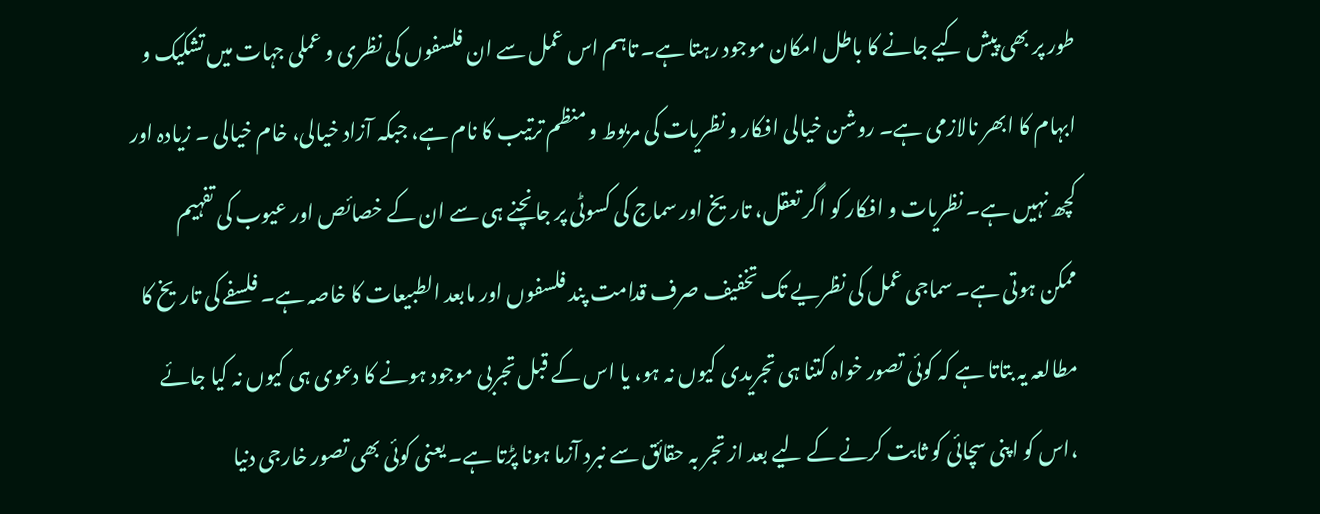طور پر بھی پیش کیے جانے کا باطل امکان موجود رہتا ہے۔ تاہم اس عمل سے ان فلسفوں کی نظری و عملی جہات میں تشکیک و ابہام کا ابھر نالازمی ہے۔ روشن خیالی افکار و نظریات کی مربوط و منظم ترتیب کا نام ہے، جبکہ آزاد خیالی، خام خیالی ۔ زیادہ اور کچھ نہیں ہے۔ نظریات و افکار کو اگر تعقل، تاریخ اور سماج کی کسوٹی پر جانچنے ہی سے ان کے خصائص اور عیوب کی تفہیم ممکن ہوتی ہے۔ سماجی عمل کی نظریے تک تخفیف صرف قدامت پند فلسفوں اور مابعد الطبیعات کا خاصہ ہے۔ فلسفے کی تاریخ کا مطالعہ یہ بتاتا ہے کہ کوئی تصور خواہ کتنا ہی تجریدی کیوں نہ ہو، یا اس کے قبل تجربی موجود ہونے کا دعوی ہی کیوں نہ کیا جائے ،اس کو اپنی سچائی کو ثابت کرنے کے لیے بعد از تجر بہ حقائق سے نبرد آزما ہونا پڑتا ہے۔ یعنی کوئی بھی تصور خارجی دنیا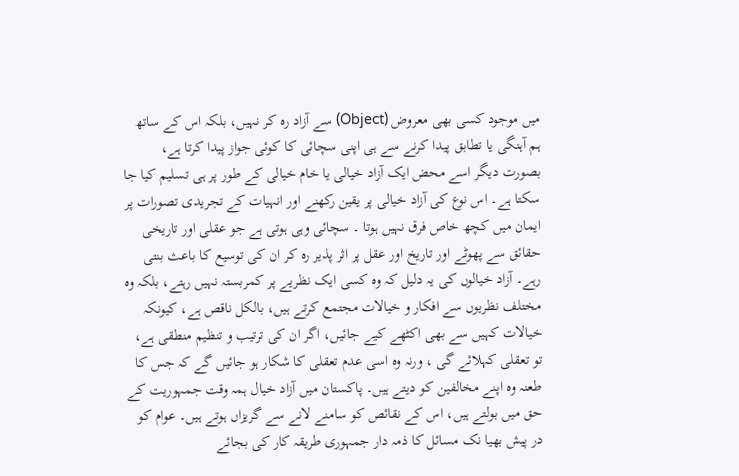میں موجود کسی بھی معروض (Object) سے آزاد رہ کر نہیں، بلکہ اس کے ساتھ ہم آہنگی یا تطابق پیدا کرنے سے ہی اپنی سچائی کا کوئی جواز پیدا کرتا ہے، بصورت دیگر اسے محض ایک آزاد خیالی یا خام خیالی کے طور پر ہی تسلیم کیا جا سکتا ہے۔ اس نوع کی آزاد خیالی پر یقین رکھنے اور انہیات کے تجریدی تصورات پر ایمان میں کچھ خاص فرق نہیں ہوتا ۔ سچائی وہی ہوتی ہے جو عقلی اور تاریخی حقائق سے پھوٹے اور تاریخ اور عقل پر اثر پذیر رہ کر ان کی توسیع کا باعث بنتی رہے۔ آزاد خیالوں کی یہ دلیل کہ وہ کسی ایک نظریے پر کمربستہ نہیں رہتے، بلکہ وہ مختلف نظریوں سے افکار و خیالات مجتمع کرتے ہیں، بالکل ناقص ہے، کیونکہ خیالات کہیں سے بھی اکٹھے کیے جائیں، اگر ان کی ترتیب و تنظیم منطقی ہے، تو تعقلی کہلائے گی ، ورنہ وہ اسی عدم تعقلی کا شکار ہو جائیں گے کہ جس کا طعنہ وہ اپنے مخالفین کو دیتے ہیں۔ پاکستان میں آزاد خیال ہمہ وقت جمہوریت کے حق میں بولتے ہیں، اس کے نقائص کو سامنے لانے سے گریزاں ہوتے ہیں۔ عوام کو در پیش بھیا نک مسائل کا ذمہ دار جمہوری طریقہ کار کی بجائے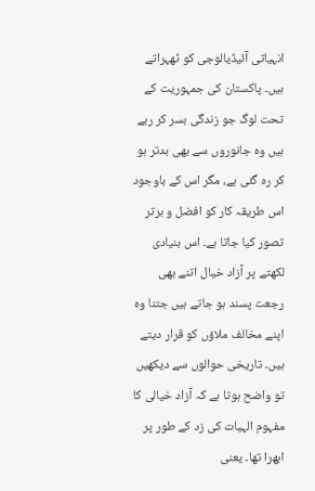انہیاتی آئیڈیالوجی کو ٹھہراتے ہیں۔ پاکستان کی جمہوریت کے تحت لوگ جو زندگی بسر کر رہے ہیں وہ جانوروں سے بھی بدتر ہو کر رہ گئی ہے، مگر اس کے باوجود اس طریقہ کار کو افضل و برتر تصور کیا جاتا ہے۔ اس بنیادی لکھتے پر آزاد خیال اتنے بھی رجعت پسند ہو جاتے ہیں جتنا وہ اپنے مخالف ملاؤں کو قرار دیتے ہیں۔ تاریخی حوالوں سے دیکھیں تو واضح ہوتا ہے کہ آزاد خیالی کا مفہوم الہیات کی زد کے طور پر ابھرا تھا۔ یعنی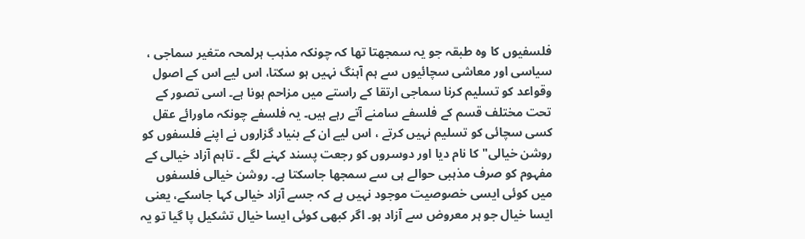فلسفیوں کا وہ طبقہ جو یہ سمجھتا تھا کہ چونکہ مذہب ہرلمحہ متغیر سماجی ، سیاسی اور معاشی سچائیوں سے ہم آہنگ نہیں ہو سکتا، اس لیے اس کے اصول وقواعد کو تسلیم کرنا سماجی ارتقا کے راستے میں مزاحم ہونا ہے۔ اسی تصور کے تحت مختلف قسم کے فلسفے سامنے آتے رہے ہیں۔ یہ فلسفے چونکہ ماورائے عقل کسی سچائی کو تسلیم نہیں کرتے ، اس لیے ان کے بنیاد گزاروں نے اپنے فلسفوں کو روشن خیالی" کا نام دیا اور دوسروں کو رجعت پسند کہنے لگے ۔ تاہم آزاد خیالی کے مفہوم کو صرف مذہبی حوالے ہی سے سمجھا جاسکتا ہے۔ روشن خیالی فلسفوں میں کوئی ایسی خصوصیت موجود نہیں ہے کہ جسے آزاد خیالی کہا جاسکے، یعنی ایسا خیال جو ہر معروض سے آزاد ہو۔ اگر کبھی کوئی ایسا خیال تشکیل پا گیا تو یہ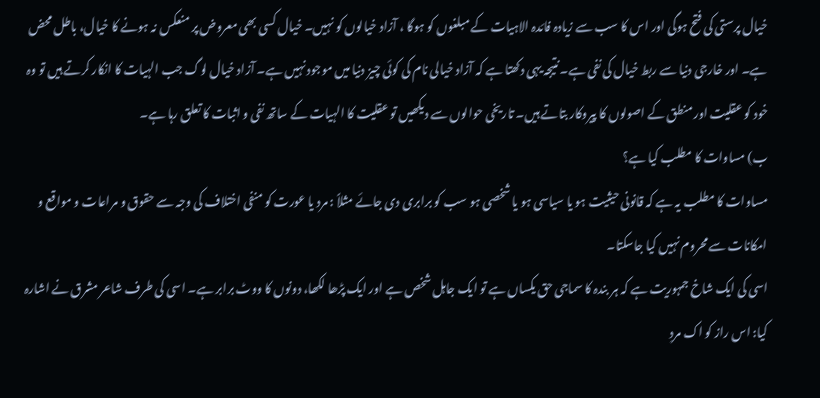خیال پرستی کی فتح ہوگی اور اس کا سب سے زیادہ فائدہ الاہیات کے مبلغوں کو ہوگا ، آزاد خیالوں کو نہیں۔ خیال کسی بھی معروض پر منعکس نہ ہونے کا خیال، باطل محض ہے۔ اور خارجی دنیا سے ربط خیال کی نفی ہے۔ نتیجہ یہی دکھتا ہے کہ آزاد خیالی نام کی کوئی چیز دنیا میں موجود نہیں ہے۔ آزاد خیال لوگ جب الہیات کا انکار کرتے ہیں تو وہ خود کو عقلیت اور منطق کے اصولوں کا پیروکار بتاتے ہیں۔ تاریخی حوالوں سے دیکھیں تو عقلیت کا الہیات کے ساتھ نفی و اثبات کا تعلق رہا ہے۔
ب) مساوات کا مطلب کیا ہے؟
مساوات کا مطلب یہ ہے کہ قانونی حیثیت ہو یا سیاسی ہو یا شخصی ہو سب کو برابری دی جائے مثلاً : مرد یا عورت کو منفی اختلاف کی وجہ سے حقوق و مراعات و مواقع و امکانات سے محروم نہیں کیا جاسکتا۔
اسی کی ایک شاخ جمہوریت ہے کہ ہر بندہ کا سماجی حق یکساں ہے تو ایک جاہل شخص ہے اور ایک پڑھا لکھا، دونوں کا ووٹ برابر ہے۔ اسی کی طرف شاعر مشرق نے اشارہ کیا: اس راز کو اک مردِ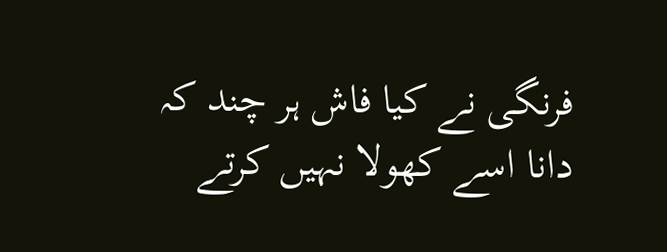فرنگی نے کیا فاش ہر چند کہ دانا اسے کھولا نہیں کرتے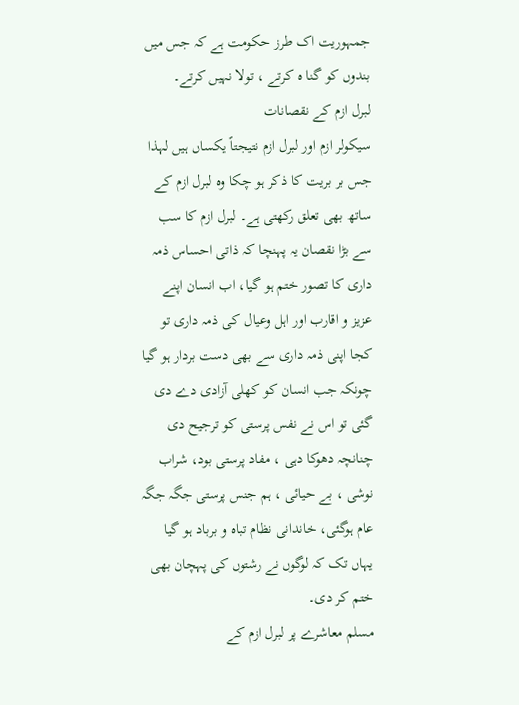جمہوریت اک طرز حکومت ہے کہ جس میں بندوں کو گنا ہ کرتے ، تولا نہیں کرتے۔
لبرل ازم کے نقصانات
سیکولر ازم اور لبرل ازم نتیجتاً یکساں ہیں لہذا جس بر بریت کا ذکر ہو چکا وہ لبرل ازم کے ساتھ بھی تعلق رکھتی ہے۔ لبرل ازم کا سب سے بڑا نقصان یہ پہنچا کہ ذاتی احساس ذمہ داری کا تصور ختم ہو گیا، اب انسان اپنے عزیز و اقارب اور اہل وعیال کی ذمہ داری تو کجا اپنی ذمہ داری سے بھی دست بردار ہو گیا چونکہ جب انسان کو کھلی آزادی دے دی گئی تو اس نے نفس پرستی کو ترجیح دی چنانچہ دھوکا دہی ، مفاد پرستی بود، شراب نوشی ، بے حیائی ، ہم جنس پرستی جگہ جگہ عام ہوگئی، خاندانی نظام تباہ و برباد ہو گیا یہاں تک کہ لوگوں نے رشتوں کی پہچان بھی ختم کر دی۔
مسلم معاشرے پر لبرل ازم کے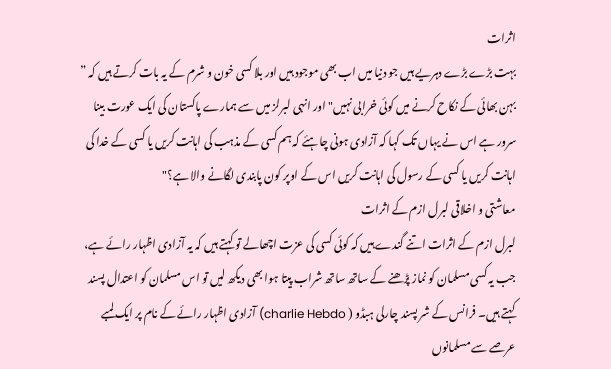اثرات
بہت بڑے بڑے دہریے ہیں جو دنیا میں اب بھی موجود ہیں اور بلا کسی خون و شرم کے یہ بات کرتے ہیں کہ ” بہن بھائی کے نکاح کرنے میں کوئی خرابی نہیں" اور انہی لبرلز میں سے ہمارے پاکستان کی ایک عورت بینا سرور ہے اس نے یہاں تک کہا کہ آزادی ہونی چاہئے کہ ہم کسی کے مذہب کی اہانت کریں یا کسی کے خدا کی اہانت کریں یا کسی کے رسول کی اہانت کریں اس کے اوپر کون پابندی لگانے والا ہے؟"
معاشتی و اخلاقی لبرل ازم کے اثرات
لبرل ازم کے اثرات اتنے گندے ہیں کہ کوئی کسی کی عزت اچھالے تو کہتے ہیں کہ یہ آزادی اظہار رائے ہے، جب یہ کسی مسلمان کو نماز پڑھنے کے ساتھ ساتھ شراب پیتا ہوا بھی دیکھ لیں تو اس مسلمان کو اعتدال پسند کہتے ہیں۔ فرانس کے شر پسند چارلی ہبڈو ( charlie Hebdo) آزادی اظہار رائے کے نام پر ایک لمبے عرصے سے مسلمانوں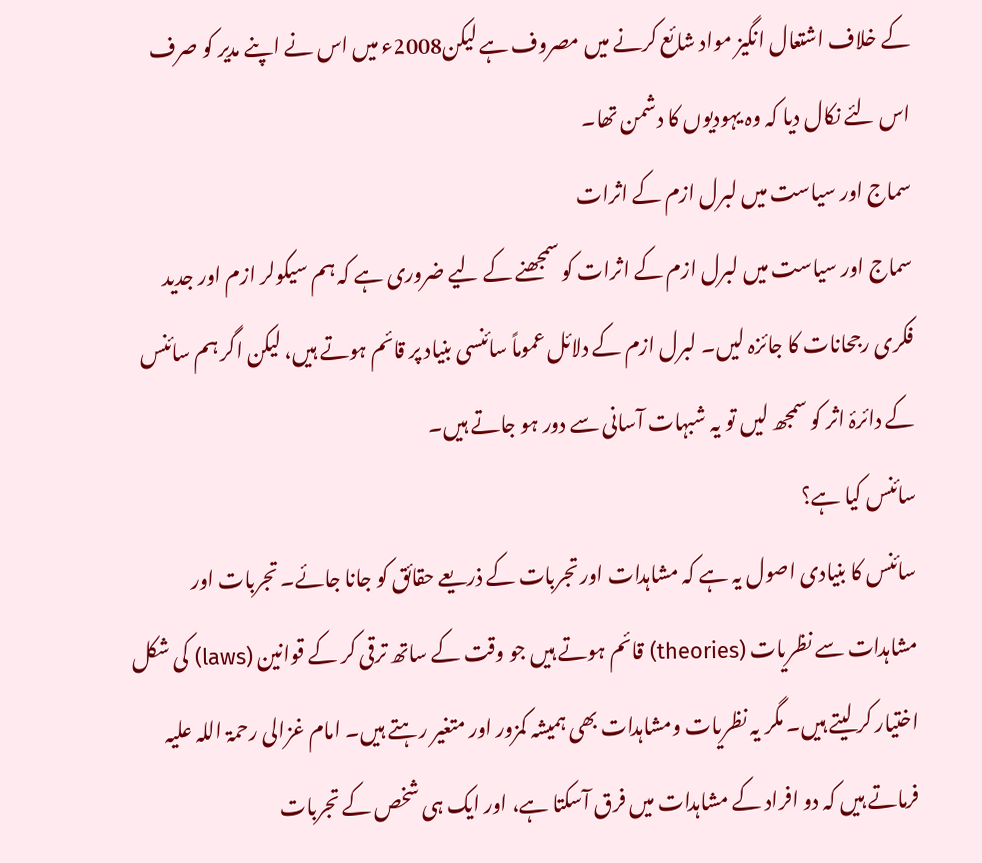کے خلاف اشتعال انگیز مواد شائع کرنے میں مصروف ہے لیکن2008ء میں اس نے اپنے مدیر کو صرف اس لئے نکال دیا کہ وہ یہودیوں کا دشمن تھا۔
سماج اور سیاست میں لبرل ازم کے اثرات
سماج اور سیاست میں لبرل ازم کے اثرات کو سمجھنے کے لیے ضروری ہے کہ ہم سیکولر ازم اور جدید فکری رجحانات کا جائزہ لیں۔ لبرل ازم کے دلائل عموماً سائنسی بنیاد پر قائم ہوتے ہیں، لیکن اگر ہم سائنس کے دائرۂ اثر کو سمجھ لیں تو یہ شبہات آسانی سے دور ہو جاتے ہیں۔
سائنس کیا ہے؟
سائنس کا بنیادی اصول یہ ہے کہ مشاہدات اور تجربات کے ذریعے حقائق کو جانا جائے۔ تجربات اور مشاہدات سے نظریات (theories) قائم ہوتے ہیں جو وقت کے ساتھ ترقی کر کے قوانین (laws) کی شکل اختیار کر لیتے ہیں۔ مگر یہ نظریات ومشاہدات بھی ہمیشہ کمزور اور متغیر رہتے ہیں۔ امام غزالی رحمۃ اللہ علیہ فرماتے ہیں کہ دو افراد کے مشاہدات میں فرق آسکتا ہے، اور ایک ہی شخص کے تجربات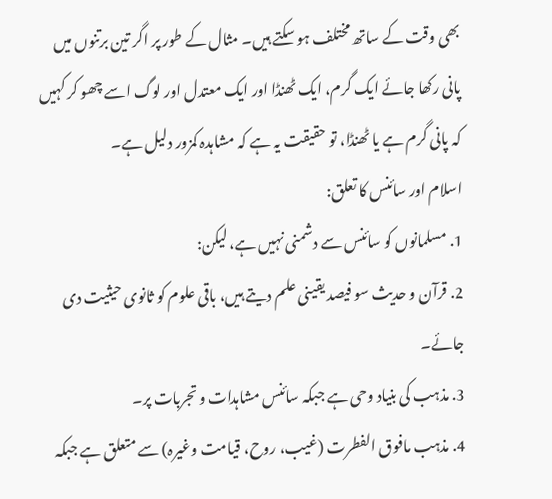بھی وقت کے ساتھ مختلف ہو سکتے ہیں۔ مثال کے طور پر اگر تین برتنوں میں پانی رکھا جائے ایک گرم، ایک ٹھنڈا اور ایک معتدل اور لوگ اسے چھو کر کہیں کہ پانی گرم ہے یا ٹھنڈا، تو حقیقت یہ ہے کہ مشاہدہ کمزور دلیل ہے۔
اسلام اور سائنس کا تعلق:
1. مسلمانوں کو سائنس سے دشمنی نہیں ہے، لیکن:
2. قرآن و حدیث سو فیصد یقینی علم دیتے ہیں، باقی علوم کو ثانوی حیثیت دی جائے۔
3. مذہب کی بنیاد وحی ہے جبکہ سائنس مشاہدات و تجربات پر۔
4. مذہب مافوق الفطرت (غیب، روح، قیامت وغیرہ) سے متعلق ہے جبکہ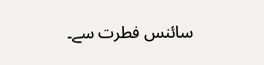سائنس فطرت سے۔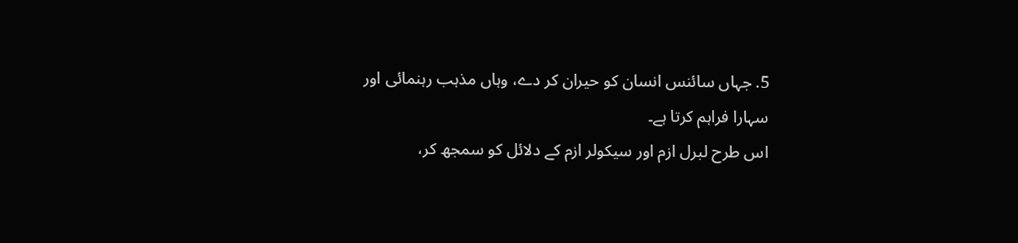5. جہاں سائنس انسان کو حیران کر دے، وہاں مذہب رہنمائی اور سہارا فراہم کرتا ہے۔
اس طرح لبرل ازم اور سیکولر ازم کے دلائل کو سمجھ کر،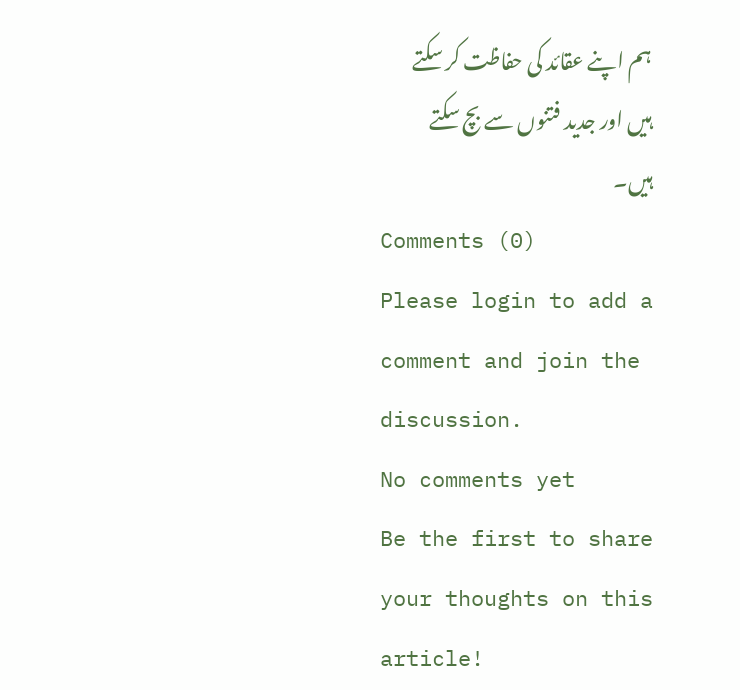ہم اپنے عقائد کی حفاظت کر سکتے ہیں اور جدید فتنوں سے بچ سکتے ہیں۔
Comments (0)
Please login to add a comment and join the discussion.
No comments yet
Be the first to share your thoughts on this article!